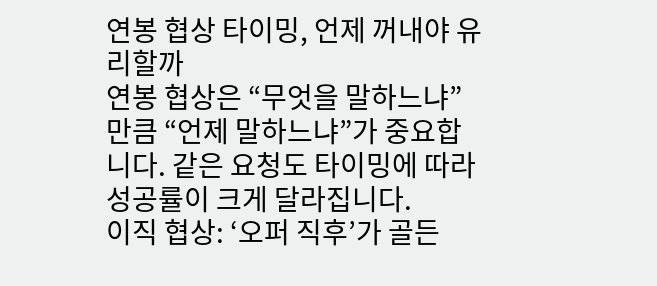연봉 협상 타이밍, 언제 꺼내야 유리할까
연봉 협상은 “무엇을 말하느냐”만큼 “언제 말하느냐”가 중요합니다. 같은 요청도 타이밍에 따라 성공률이 크게 달라집니다.
이직 협상: ‘오퍼 직후’가 골든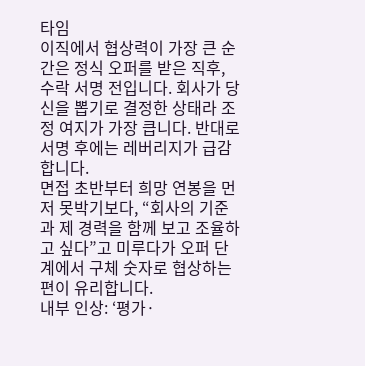타임
이직에서 협상력이 가장 큰 순간은 정식 오퍼를 받은 직후, 수락 서명 전입니다. 회사가 당신을 뽑기로 결정한 상태라 조정 여지가 가장 큽니다. 반대로 서명 후에는 레버리지가 급감합니다.
면접 초반부터 희망 연봉을 먼저 못박기보다, “회사의 기준과 제 경력을 함께 보고 조율하고 싶다”고 미루다가 오퍼 단계에서 구체 숫자로 협상하는 편이 유리합니다.
내부 인상: ‘평가·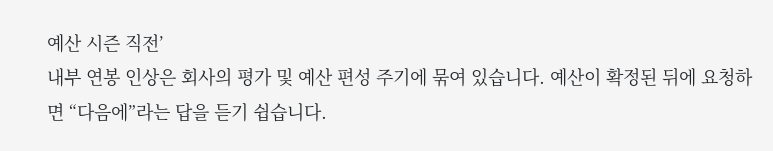예산 시즌 직전’
내부 연봉 인상은 회사의 평가 및 예산 편성 주기에 묶여 있습니다. 예산이 확정된 뒤에 요청하면 “다음에”라는 답을 듣기 쉽습니다.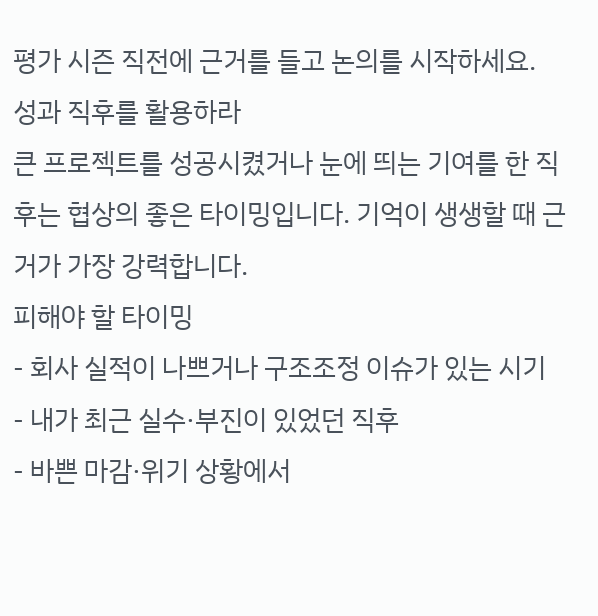평가 시즌 직전에 근거를 들고 논의를 시작하세요.
성과 직후를 활용하라
큰 프로젝트를 성공시켰거나 눈에 띄는 기여를 한 직후는 협상의 좋은 타이밍입니다. 기억이 생생할 때 근거가 가장 강력합니다.
피해야 할 타이밍
- 회사 실적이 나쁘거나 구조조정 이슈가 있는 시기
- 내가 최근 실수·부진이 있었던 직후
- 바쁜 마감·위기 상황에서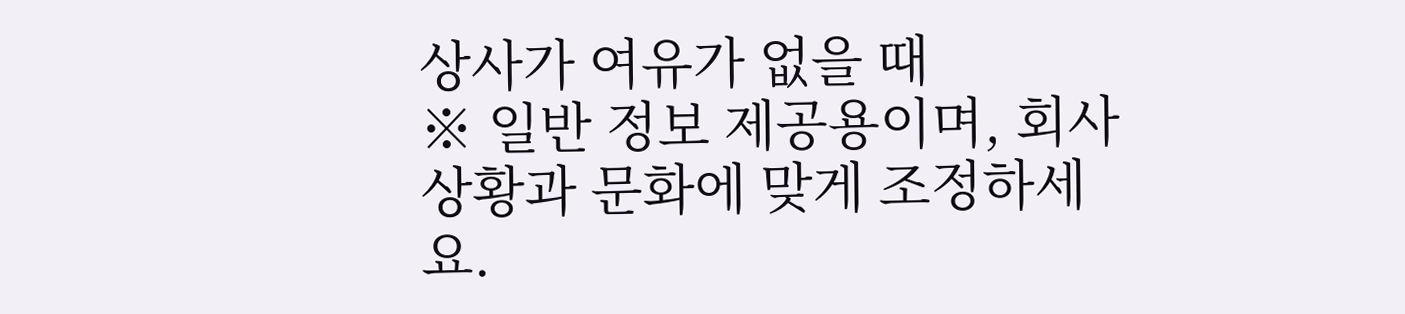상사가 여유가 없을 때
※ 일반 정보 제공용이며, 회사 상황과 문화에 맞게 조정하세요.